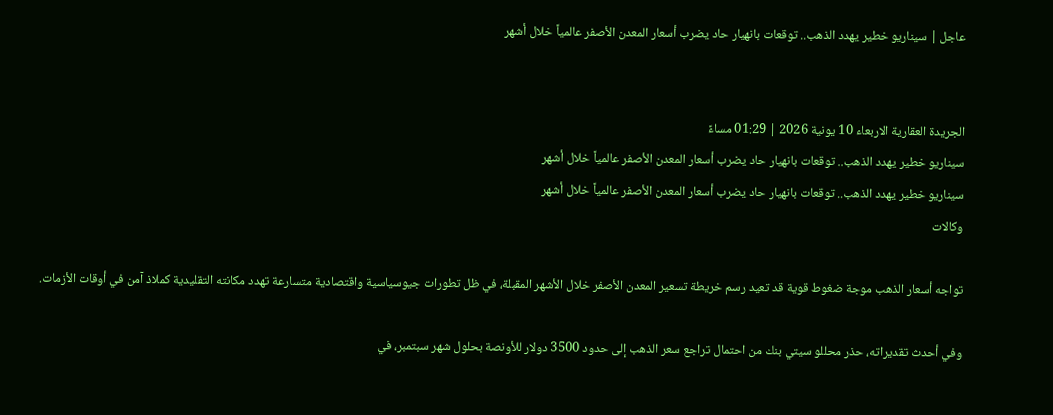عاجل | سيناريو خطير يهدد الذهب.. توقعات بانهيار حاد يضرب أسعار المعدن الأصفر عالمياً خلال أشهر


الجريدة العقارية الاربعاء 10 يونية 2026 | 01:29 مساءً
سيناريو خطير يهدد الذهب.. توقعات بانهيار حاد يضرب أسعار المعدن الأصفر عالمياً خلال أشهر
سيناريو خطير يهدد الذهب.. توقعات بانهيار حاد يضرب أسعار المعدن الأصفر عالمياً خلال أشهر
وكالات

تواجه أسعار الذهب موجة ضغوط قوية قد تعيد رسم خريطة تسعير المعدن الأصفر خلال الأشهر المقبلة، في ظل تطورات جيوسياسية واقتصادية متسارعة تهدد مكانته التقليدية كملاذ آمن في أوقات الأزمات.

وفي أحدث تقديراته، حذر محللو سيتي بنك من احتمال تراجع سعر الذهب إلى حدود 3500 دولار للأونصة بحلول شهر سبتمبر، في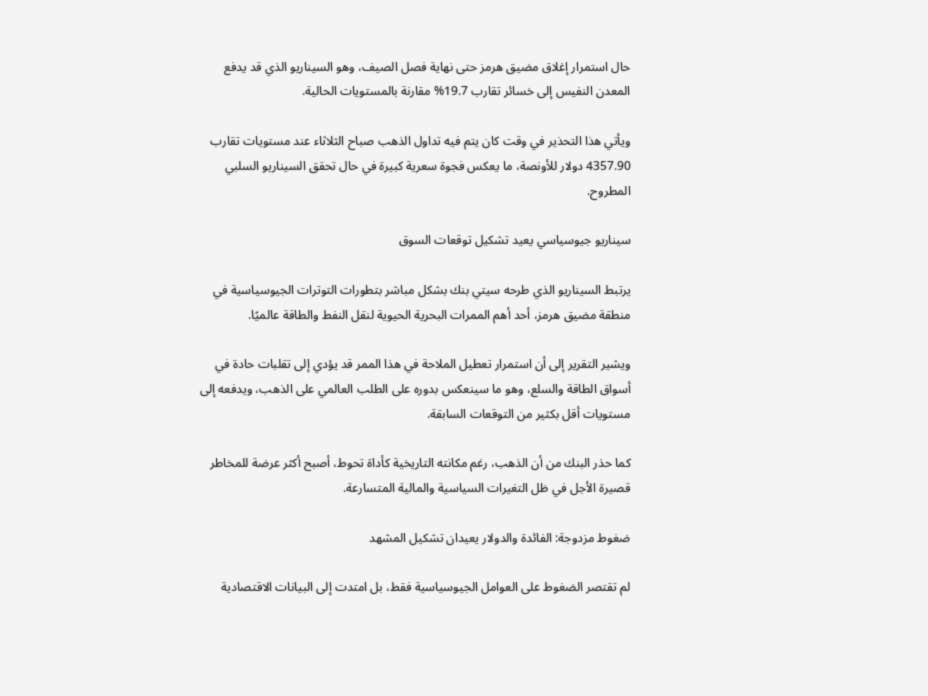حال استمرار إغلاق مضيق هرمز حتى نهاية فصل الصيف، وهو السيناريو الذي قد يدفع المعدن النفيس إلى خسائر تقارب 19.7% مقارنة بالمستويات الحالية.

ويأتي هذا التحذير في وقت كان يتم فيه تداول الذهب صباح الثلاثاء عند مستويات تقارب 4357.90 دولار للأونصة، ما يعكس فجوة سعرية كبيرة في حال تحقق السيناريو السلبي المطروح.

سيناريو جيوسياسي يعيد تشكيل توقعات السوق

يرتبط السيناريو الذي طرحه سيتي بنك بشكل مباشر بتطورات التوترات الجيوسياسية في منطقة مضيق هرمز، أحد أهم الممرات البحرية الحيوية لنقل النفط والطاقة عالميًا.

ويشير التقرير إلى أن استمرار تعطيل الملاحة في هذا الممر قد يؤدي إلى تقلبات حادة في أسواق الطاقة والسلع، وهو ما سينعكس بدوره على الطلب العالمي على الذهب، ويدفعه إلى مستويات أقل بكثير من التوقعات السابقة.

كما حذر البنك من أن الذهب، رغم مكانته التاريخية كأداة تحوط، أصبح أكثر عرضة للمخاطر قصيرة الأجل في ظل التغيرات السياسية والمالية المتسارعة.

ضغوط مزدوجة: الفائدة والدولار يعيدان تشكيل المشهد

لم تقتصر الضغوط على العوامل الجيوسياسية فقط، بل امتدت إلى البيانات الاقتصادية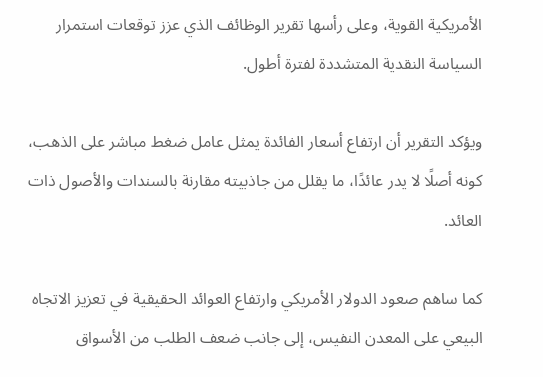الأمريكية القوية، وعلى رأسها تقرير الوظائف الذي عزز توقعات استمرار السياسة النقدية المتشددة لفترة أطول.

ويؤكد التقرير أن ارتفاع أسعار الفائدة يمثل عامل ضغط مباشر على الذهب، كونه أصلًا لا يدر عائدًا، ما يقلل من جاذبيته مقارنة بالسندات والأصول ذات العائد.

كما ساهم صعود الدولار الأمريكي وارتفاع العوائد الحقيقية في تعزيز الاتجاه البيعي على المعدن النفيس، إلى جانب ضعف الطلب من الأسواق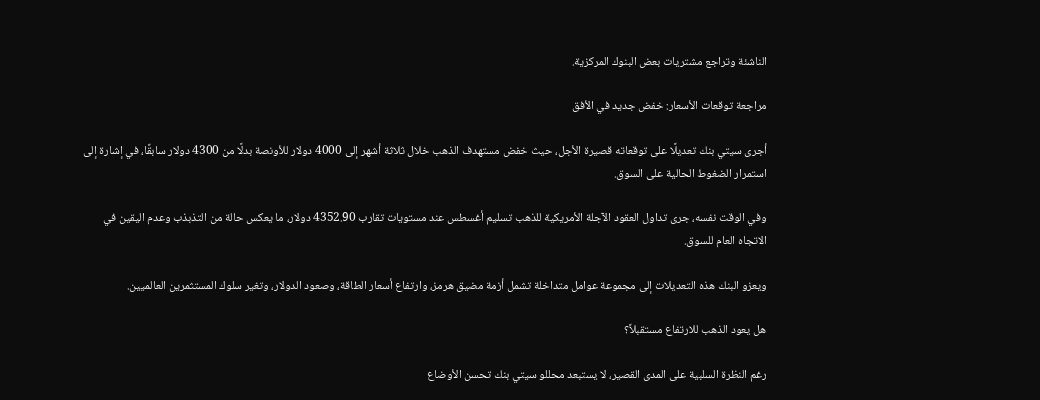الناشئة وتراجع مشتريات بعض البنوك المركزية.

مراجعة توقعات الأسعار: خفض جديد في الأفق

أجرى سيتي بنك تعديلًا على توقعاته قصيرة الأجل، حيث خفض مستهدف الذهب خلال ثلاثة أشهر إلى 4000 دولار للأونصة بدلًا من 4300 دولار سابقًا، في إشارة إلى استمرار الضغوط الحالية على السوق.

وفي الوقت نفسه، جرى تداول العقود الآجلة الأمريكية للذهب تسليم أغسطس عند مستويات تقارب 4352.90 دولار، ما يعكس حالة من التذبذب وعدم اليقين في الاتجاه العام للسوق.

ويعزو البنك هذه التعديلات إلى مجموعة عوامل متداخلة تشمل أزمة مضيق هرمز، وارتفاع أسعار الطاقة، وصعود الدولار، وتغير سلوك المستثمرين العالميين.

هل يعود الذهب للارتفاع مستقبلاً؟

رغم النظرة السلبية على المدى القصير، لا يستبعد محللو سيتي بنك تحسن الأوضاع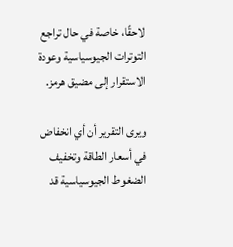لاحقًا، خاصة في حال تراجع التوترات الجيوسياسية وعودة الاستقرار إلى مضيق هرمز.

ويرى التقرير أن أي انخفاض في أسعار الطاقة وتخفيف الضغوط الجيوسياسية قد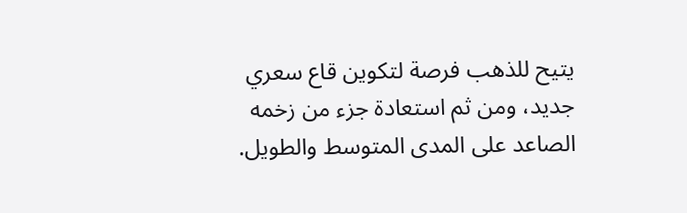يتيح للذهب فرصة لتكوين قاع سعري جديد، ومن ثم استعادة جزء من زخمه الصاعد على المدى المتوسط والطويل.